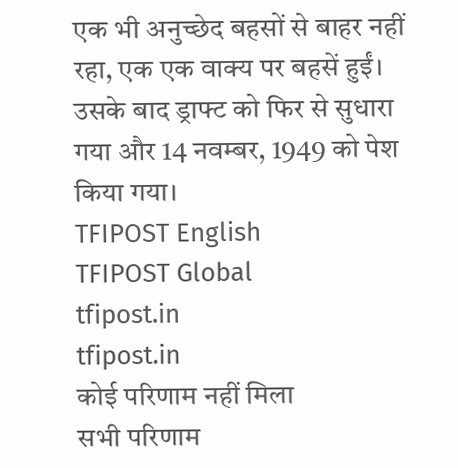एक भी अनुच्छेद बहसों से बाहर नहीं रहा, एक एक वाक्य पर बहसें हुईं। उसके बाद ड्राफ्ट को फिर से सुधारा गया और 14 नवम्बर, 1949 को पेश किया गया।
TFIPOST English
TFIPOST Global
tfipost.in
tfipost.in
कोई परिणाम नहीं मिला
सभी परिणाम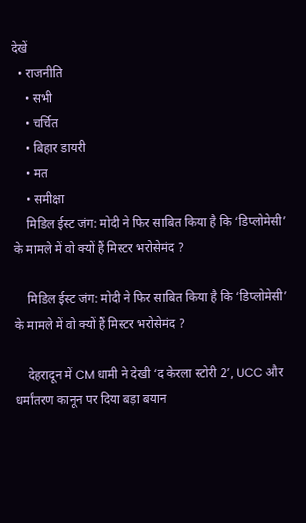देखें
  • राजनीति
    • सभी
    • चर्चित
    • बिहार डायरी
    • मत
    • समीक्षा
    मिडिल ईस्ट जंग: मोदी ने फिर साबित किया है कि ‘डिप्लोमेसी’ के मामले में वो क्यों हैं मिस्टर भरोसेमंद ?

    मिडिल ईस्ट जंग: मोदी ने फिर साबित किया है कि ‘डिप्लोमेसी’ के मामले में वो क्यों हैं मिस्टर भरोसेमंद ?

    देहरादून में CM धामी ने देखी ‘द केरला स्टोरी 2’, UCC और धर्मांतरण कानून पर दिया बड़ा बयान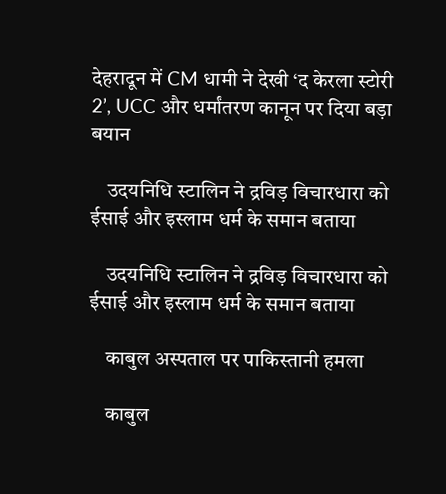देहरादून में CM धामी ने देखी ‘द केरला स्टोरी 2’, UCC और धर्मांतरण कानून पर दिया बड़ा बयान

    उदयनिधि स्टालिन ने द्रविड़ विचारधारा को ईसाई और इस्लाम धर्म के समान बताया

    उदयनिधि स्टालिन ने द्रविड़ विचारधारा को ईसाई और इस्लाम धर्म के समान बताया

    काबुल अस्पताल पर पाकिस्तानी हमला

    काबुल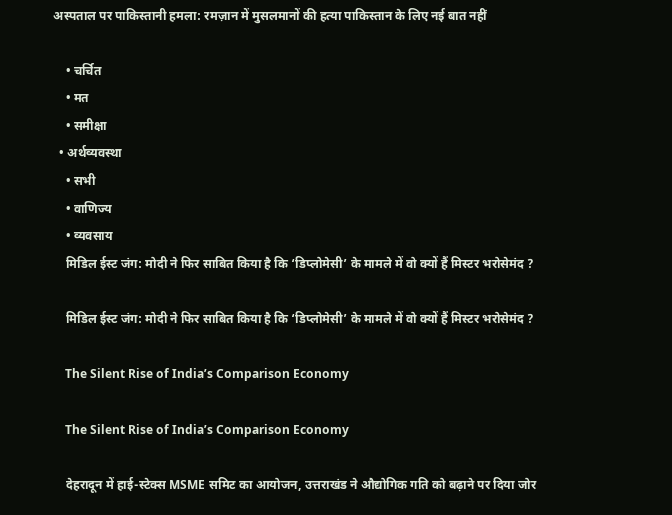अस्पताल पर पाकिस्तानी हमला: रमज़ान में मुसलमानों की हत्या पाकिस्तान के लिए नई बात नहीं

    • चर्चित
    • मत
    • समीक्षा
  • अर्थव्यवस्था
    • सभी
    • वाणिज्य
    • व्यवसाय
    मिडिल ईस्ट जंग: मोदी ने फिर साबित किया है कि ‘डिप्लोमेसी’ के मामले में वो क्यों हैं मिस्टर भरोसेमंद ?

    मिडिल ईस्ट जंग: मोदी ने फिर साबित किया है कि ‘डिप्लोमेसी’ के मामले में वो क्यों हैं मिस्टर भरोसेमंद ?

    The Silent Rise of India’s Comparison Economy

    The Silent Rise of India’s Comparison Economy

    देहरादून में हाई-स्टेक्स MSME समिट का आयोजन, उत्तराखंड ने औद्योगिक गति को बढ़ाने पर दिया जोर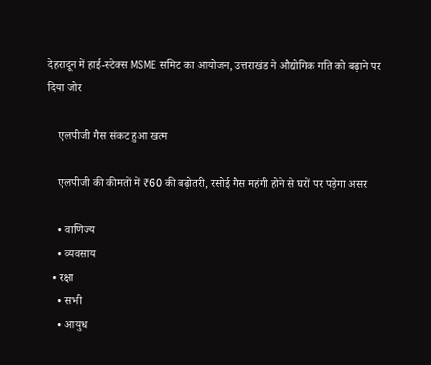देहरादून में हाई-स्टेक्स MSME समिट का आयोजन, उत्तराखंड ने औद्योगिक गति को बढ़ाने पर दिया जोर

    एलपीजी गैस संकट हुआ खत्म

    एलपीजी की कीमतों में ₹60 की बढ़ोतरी, रसोई गैस महंगी होने से घरों पर पड़ेगा असर

    • वाणिज्य
    • व्यवसाय
  • रक्षा
    • सभी
    • आयुध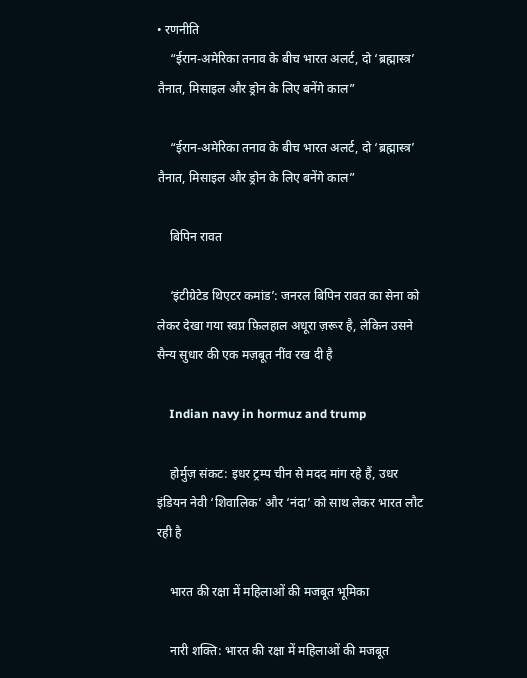• रणनीति
    “ईरान-अमेरिका तनाव के बीच भारत अलर्ट, दो ‘ब्रह्मास्त्र’ तैनात, मिसाइल और ड्रोन के लिए बनेंगे काल”

    “ईरान-अमेरिका तनाव के बीच भारत अलर्ट, दो ‘ब्रह्मास्त्र’ तैनात, मिसाइल और ड्रोन के लिए बनेंगे काल”

    बिपिन रावत

    ‘इंटीग्रेटेड थिएटर कमांड’: जनरल बिपिन रावत का सेना को लेकर देखा गया स्वप्न फ़िलहाल अधूरा ज़रूर है, लेकिन उसने सैन्य सुधार की एक मज़बूत नींव रख दी है

    Indian navy in hormuz and trump

    होर्मुज़ संकट: इधर ट्रम्प चीन से मदद मांग रहे हैं, उधर इंडियन नेवी ‘शिवालिक’ और ‘नंदा’ को साथ लेकर भारत लौट रही है

    भारत की रक्षा में महिलाओं की मजबूत भूमिका

    नारी शक्ति: भारत की रक्षा में महिलाओं की मजबूत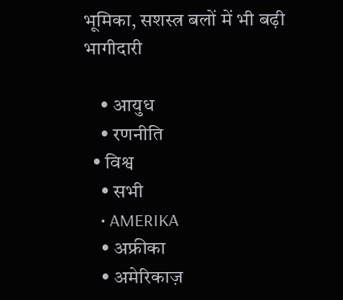भूमिका, सशस्त्र बलों में भी बढ़ी भागीदारी

    • आयुध
    • रणनीति
  • विश्व
    • सभी
    • AMERIKA
    • अफ्रीका
    • अमेरिकाज़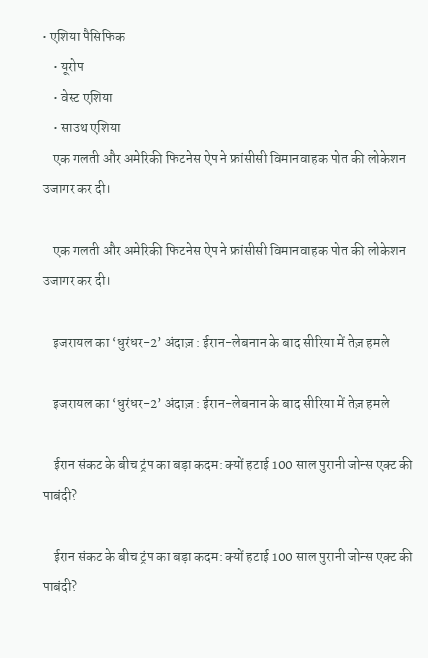• एशिया पैसिफिक
    • यूरोप
    • वेस्ट एशिया
    • साउथ एशिया
    एक गलती और अमेरिकी फिटनेस ऐप ने फ्रांसीसी विमानवाहक पोत की लोकेशन उजागर कर दी।

    एक गलती और अमेरिकी फिटनेस ऐप ने फ्रांसीसी विमानवाहक पोत की लोकेशन उजागर कर दी।

    इजरायल का ‘धुरंधर-2’ अंदाज़ : ईरान-लेबनान के बाद सीरिया में तेज़ हमले

    इजरायल का ‘धुरंधर-2’ अंदाज़ : ईरान-लेबनान के बाद सीरिया में तेज़ हमले

    ईरान संकट के बीच ट्रंप का बड़ा कदम: क्यों हटाई 100 साल पुरानी जोन्स एक्ट की पाबंदी?

    ईरान संकट के बीच ट्रंप का बड़ा कदम: क्यों हटाई 100 साल पुरानी जोन्स एक्ट की पाबंदी?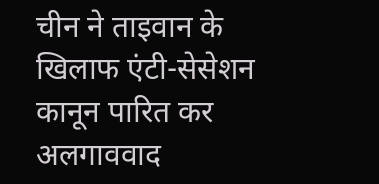चीन ने ताइवान के खिलाफ एंटी-सेसेशन कानून पारित कर अलगाववाद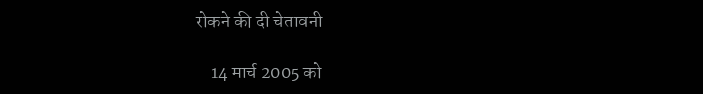रोकने की दी चेतावनी

    14 मार्च 2005 को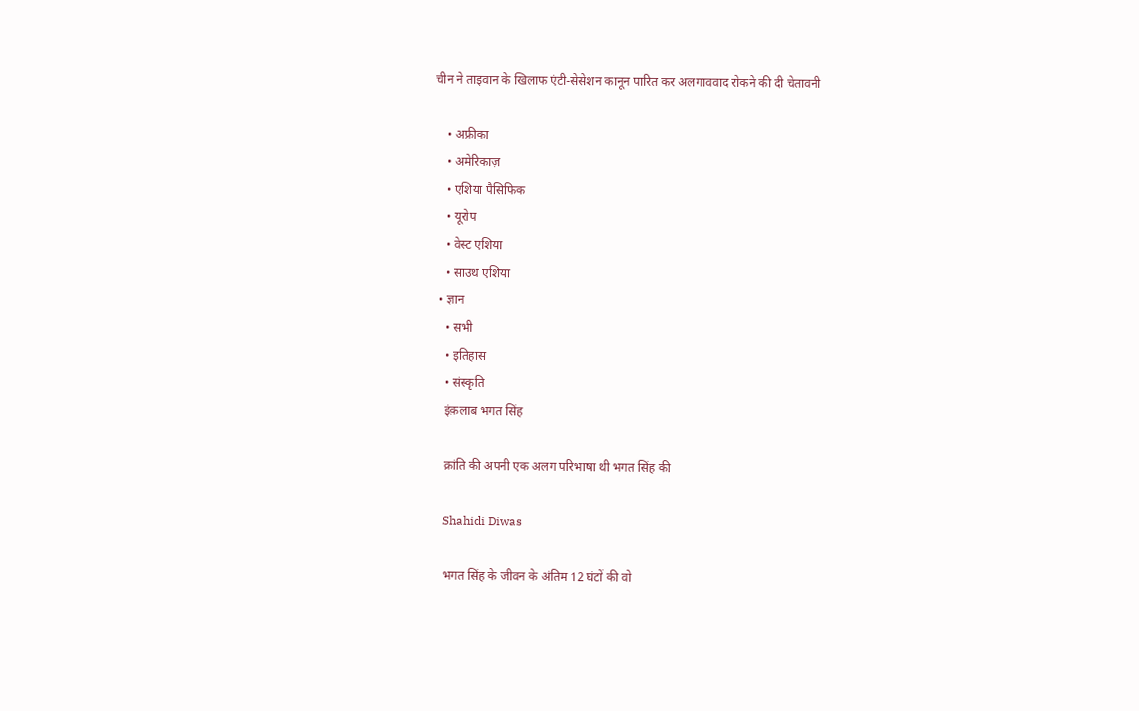चीन ने ताइवान के खिलाफ एंटी-सेसेशन कानून पारित कर अलगाववाद रोकने की दी चेतावनी

    • अफ्रीका
    • अमेरिकाज़
    • एशिया पैसिफिक
    • यूरोप
    • वेस्ट एशिया
    • साउथ एशिया
  • ज्ञान
    • सभी
    • इतिहास
    • संस्कृति
    इंक़लाब भगत सिंह

    क्रांति की अपनी एक अलग परिभाषा थी भगत सिंह की

    Shahidi Diwas

    भगत सिंह के जीवन के अंतिम 12 घंटों की वो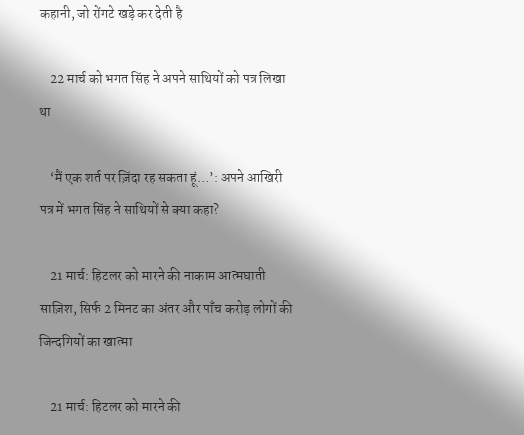कहानी, जो रोंगटे खड़े कर देती है

    22 मार्च को भगत सिंह ने अपने साथियों को पत्र लिखा था

    ‘मैं एक शर्त पर ज़िंदा रह सकता हूं…’: अपने आखिरी पत्र में भगत सिंह ने साथियों से क्या कहा?

    21 मार्च: हिटलर को मारने की नाकाम आत्मघाती साज़िश, सिर्फ 2 मिनट का अंतर और पाँच करोड़ लोगों की जिन्दगियों का खात्मा

    21 मार्च: हिटलर को मारने की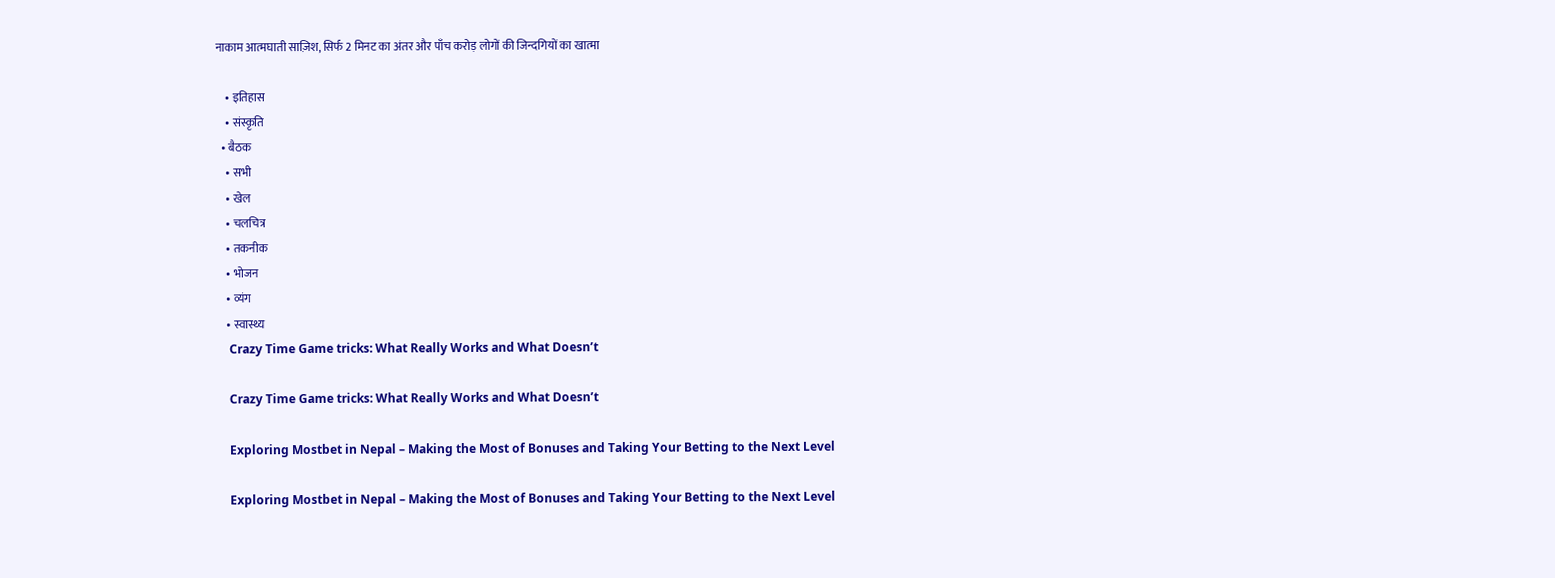नाकाम आत्मघाती साज़िश, सिर्फ 2 मिनट का अंतर और पाँच करोड़ लोगों की जिन्दगियों का खात्मा

    • इतिहास
    • संस्कृति
  • बैठक
    • सभी
    • खेल
    • चलचित्र
    • तकनीक
    • भोजन
    • व्यंग
    • स्वास्थ्य
    Crazy Time Game tricks: What Really Works and What Doesn’t

    Crazy Time Game tricks: What Really Works and What Doesn’t

    Exploring Mostbet in Nepal – Making the Most of Bonuses and Taking Your Betting to the Next Level

    Exploring Mostbet in Nepal – Making the Most of Bonuses and Taking Your Betting to the Next Level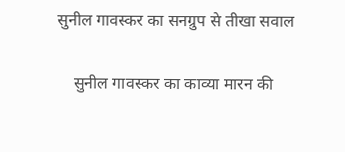सुनील गावस्कर का सनग्रुप से तीखा सवाल

    सुनील गावस्कर का काव्या मारन की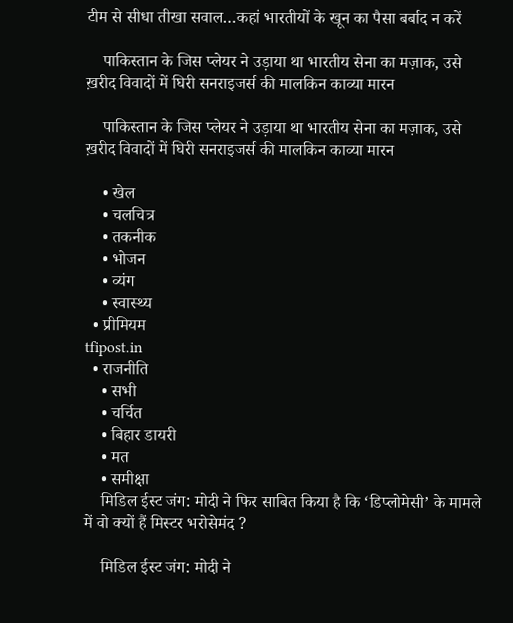टीम से सीधा तीखा सवाल…कहां भारतीयों के खून का पैसा बर्बाद न करें

    पाकिस्तान के जिस प्लेयर ने उड़ाया था भारतीय सेना का मज़ाक, उसे ख़रीद विवादों में घिरी सनराइजर्स की मालकिन काव्या मारन

    पाकिस्तान के जिस प्लेयर ने उड़ाया था भारतीय सेना का मज़ाक, उसे ख़रीद विवादों में घिरी सनराइजर्स की मालकिन काव्या मारन

    • खेल
    • चलचित्र
    • तकनीक
    • भोजन
    • व्यंग
    • स्वास्थ्य
  • प्रीमियम
tfipost.in
  • राजनीति
    • सभी
    • चर्चित
    • बिहार डायरी
    • मत
    • समीक्षा
    मिडिल ईस्ट जंग: मोदी ने फिर साबित किया है कि ‘डिप्लोमेसी’ के मामले में वो क्यों हैं मिस्टर भरोसेमंद ?

    मिडिल ईस्ट जंग: मोदी ने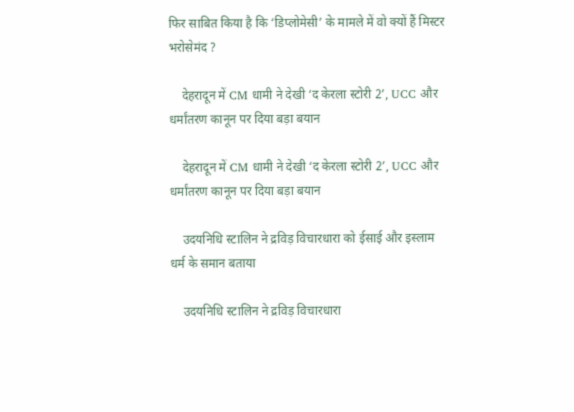फिर साबित किया है कि ‘डिप्लोमेसी’ के मामले में वो क्यों हैं मिस्टर भरोसेमंद ?

    देहरादून में CM धामी ने देखी ‘द केरला स्टोरी 2’, UCC और धर्मांतरण कानून पर दिया बड़ा बयान

    देहरादून में CM धामी ने देखी ‘द केरला स्टोरी 2’, UCC और धर्मांतरण कानून पर दिया बड़ा बयान

    उदयनिधि स्टालिन ने द्रविड़ विचारधारा को ईसाई और इस्लाम धर्म के समान बताया

    उदयनिधि स्टालिन ने द्रविड़ विचारधारा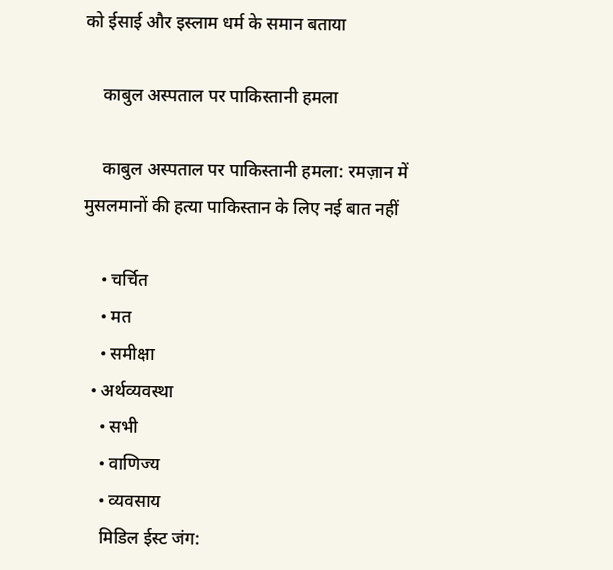को ईसाई और इस्लाम धर्म के समान बताया

    काबुल अस्पताल पर पाकिस्तानी हमला

    काबुल अस्पताल पर पाकिस्तानी हमला: रमज़ान में मुसलमानों की हत्या पाकिस्तान के लिए नई बात नहीं

    • चर्चित
    • मत
    • समीक्षा
  • अर्थव्यवस्था
    • सभी
    • वाणिज्य
    • व्यवसाय
    मिडिल ईस्ट जंग: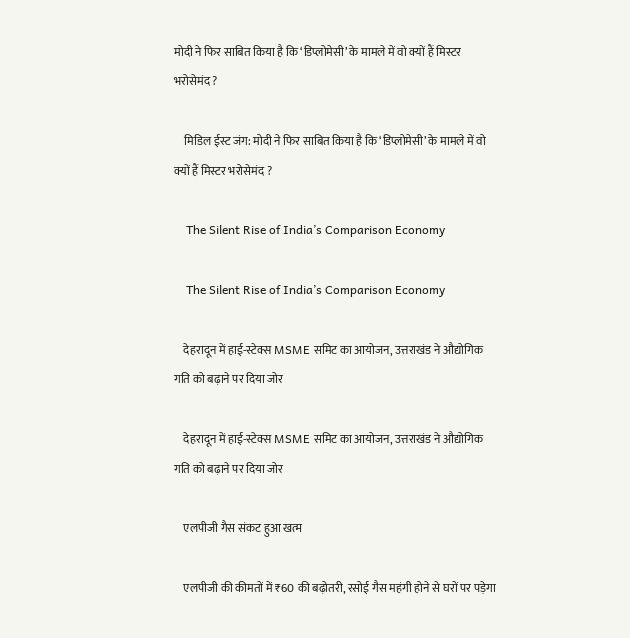मोदी ने फिर साबित किया है कि ‘डिप्लोमेसी’ के मामले में वो क्यों हैं मिस्टर भरोसेमंद ?

    मिडिल ईस्ट जंग: मोदी ने फिर साबित किया है कि ‘डिप्लोमेसी’ के मामले में वो क्यों हैं मिस्टर भरोसेमंद ?

    The Silent Rise of India’s Comparison Economy

    The Silent Rise of India’s Comparison Economy

    देहरादून में हाई-स्टेक्स MSME समिट का आयोजन, उत्तराखंड ने औद्योगिक गति को बढ़ाने पर दिया जोर

    देहरादून में हाई-स्टेक्स MSME समिट का आयोजन, उत्तराखंड ने औद्योगिक गति को बढ़ाने पर दिया जोर

    एलपीजी गैस संकट हुआ खत्म

    एलपीजी की कीमतों में ₹60 की बढ़ोतरी, रसोई गैस महंगी होने से घरों पर पड़ेगा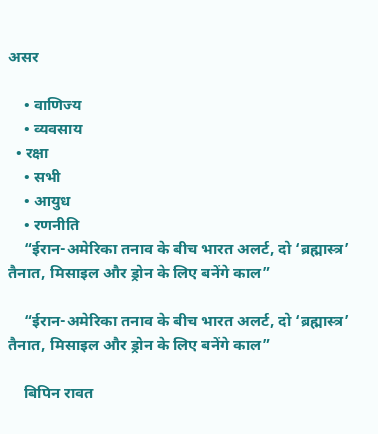असर

    • वाणिज्य
    • व्यवसाय
  • रक्षा
    • सभी
    • आयुध
    • रणनीति
    “ईरान-अमेरिका तनाव के बीच भारत अलर्ट, दो ‘ब्रह्मास्त्र’ तैनात, मिसाइल और ड्रोन के लिए बनेंगे काल”

    “ईरान-अमेरिका तनाव के बीच भारत अलर्ट, दो ‘ब्रह्मास्त्र’ तैनात, मिसाइल और ड्रोन के लिए बनेंगे काल”

    बिपिन रावत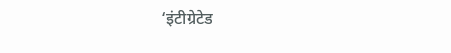‘इंटीग्रेटेड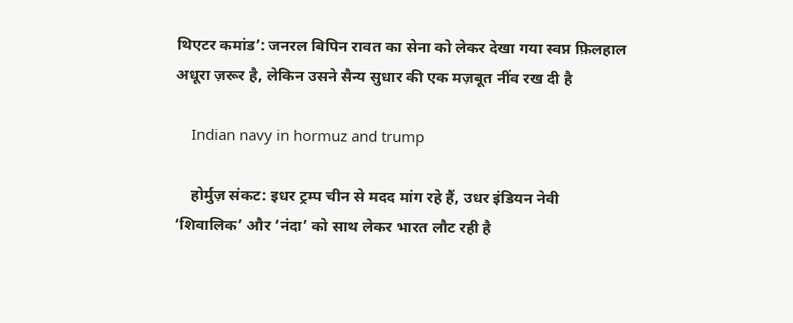थिएटर कमांड’: जनरल बिपिन रावत का सेना को लेकर देखा गया स्वप्न फ़िलहाल अधूरा ज़रूर है, लेकिन उसने सैन्य सुधार की एक मज़बूत नींव रख दी है

    Indian navy in hormuz and trump

    होर्मुज़ संकट: इधर ट्रम्प चीन से मदद मांग रहे हैं, उधर इंडियन नेवी ‘शिवालिक’ और ‘नंदा’ को साथ लेकर भारत लौट रही है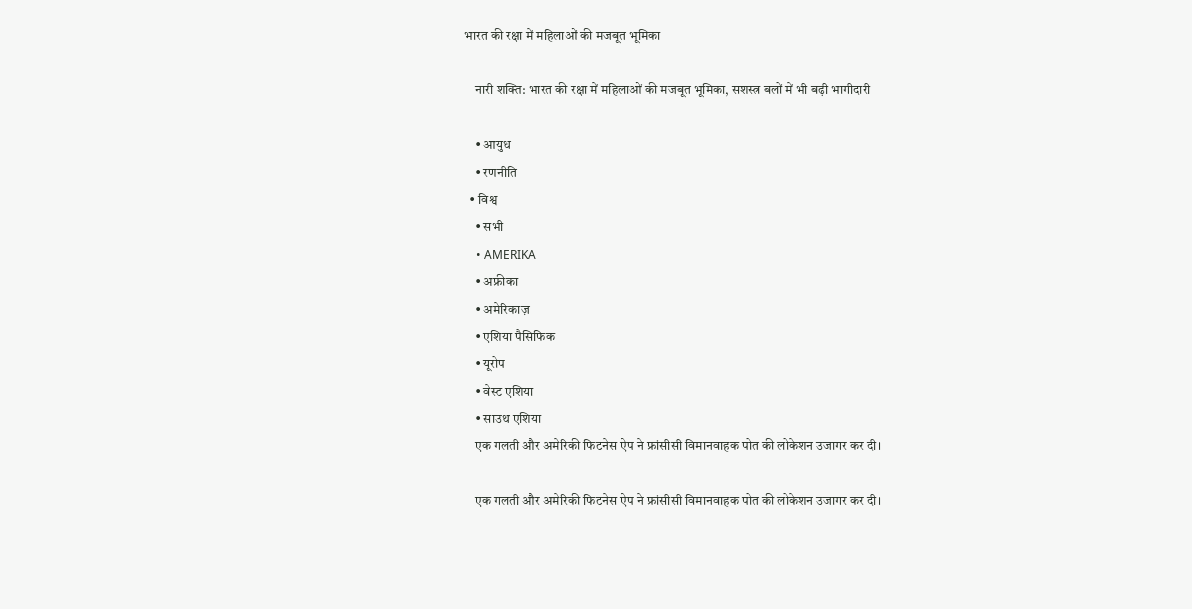भारत की रक्षा में महिलाओं की मजबूत भूमिका

    नारी शक्ति: भारत की रक्षा में महिलाओं की मजबूत भूमिका, सशस्त्र बलों में भी बढ़ी भागीदारी

    • आयुध
    • रणनीति
  • विश्व
    • सभी
    • AMERIKA
    • अफ्रीका
    • अमेरिकाज़
    • एशिया पैसिफिक
    • यूरोप
    • वेस्ट एशिया
    • साउथ एशिया
    एक गलती और अमेरिकी फिटनेस ऐप ने फ्रांसीसी विमानवाहक पोत की लोकेशन उजागर कर दी।

    एक गलती और अमेरिकी फिटनेस ऐप ने फ्रांसीसी विमानवाहक पोत की लोकेशन उजागर कर दी।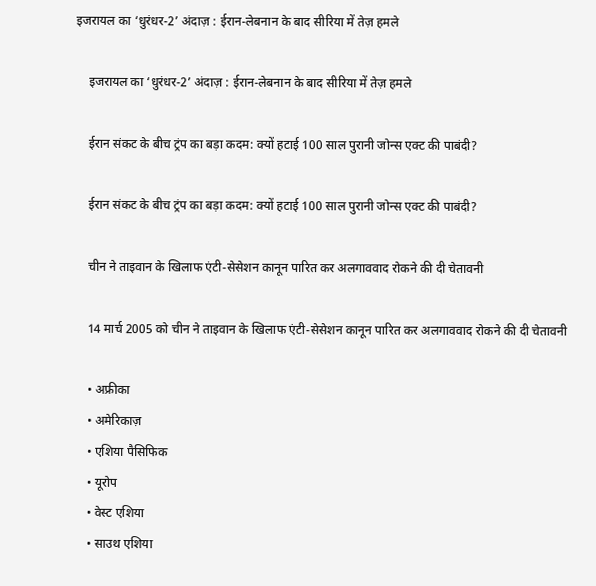इजरायल का ‘धुरंधर-2’ अंदाज़ : ईरान-लेबनान के बाद सीरिया में तेज़ हमले

    इजरायल का ‘धुरंधर-2’ अंदाज़ : ईरान-लेबनान के बाद सीरिया में तेज़ हमले

    ईरान संकट के बीच ट्रंप का बड़ा कदम: क्यों हटाई 100 साल पुरानी जोन्स एक्ट की पाबंदी?

    ईरान संकट के बीच ट्रंप का बड़ा कदम: क्यों हटाई 100 साल पुरानी जोन्स एक्ट की पाबंदी?

    चीन ने ताइवान के खिलाफ एंटी-सेसेशन कानून पारित कर अलगाववाद रोकने की दी चेतावनी

    14 मार्च 2005 को चीन ने ताइवान के खिलाफ एंटी-सेसेशन कानून पारित कर अलगाववाद रोकने की दी चेतावनी

    • अफ्रीका
    • अमेरिकाज़
    • एशिया पैसिफिक
    • यूरोप
    • वेस्ट एशिया
    • साउथ एशिया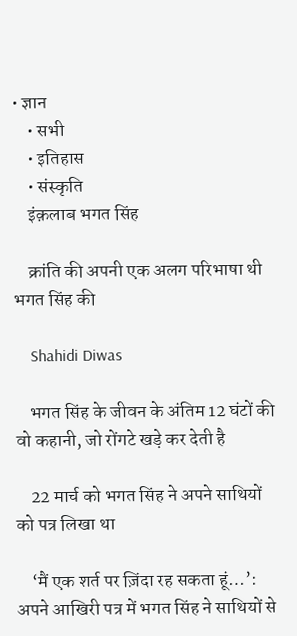• ज्ञान
    • सभी
    • इतिहास
    • संस्कृति
    इंक़लाब भगत सिंह

    क्रांति की अपनी एक अलग परिभाषा थी भगत सिंह की

    Shahidi Diwas

    भगत सिंह के जीवन के अंतिम 12 घंटों की वो कहानी, जो रोंगटे खड़े कर देती है

    22 मार्च को भगत सिंह ने अपने साथियों को पत्र लिखा था

    ‘मैं एक शर्त पर ज़िंदा रह सकता हूं…’: अपने आखिरी पत्र में भगत सिंह ने साथियों से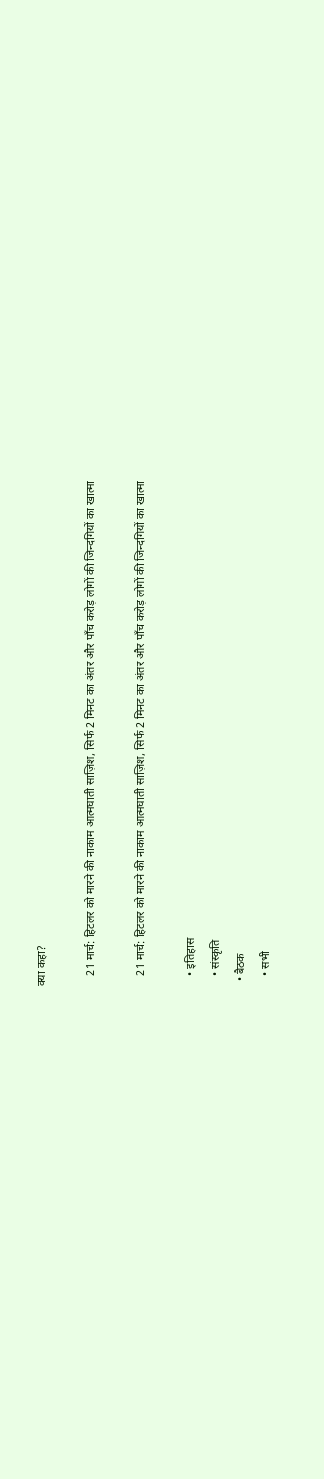क्या कहा?

    21 मार्च: हिटलर को मारने की नाकाम आत्मघाती साज़िश, सिर्फ 2 मिनट का अंतर और पाँच करोड़ लोगों की जिन्दगियों का खात्मा

    21 मार्च: हिटलर को मारने की नाकाम आत्मघाती साज़िश, सिर्फ 2 मिनट का अंतर और पाँच करोड़ लोगों की जिन्दगियों का खात्मा

    • इतिहास
    • संस्कृति
  • बैठक
    • सभी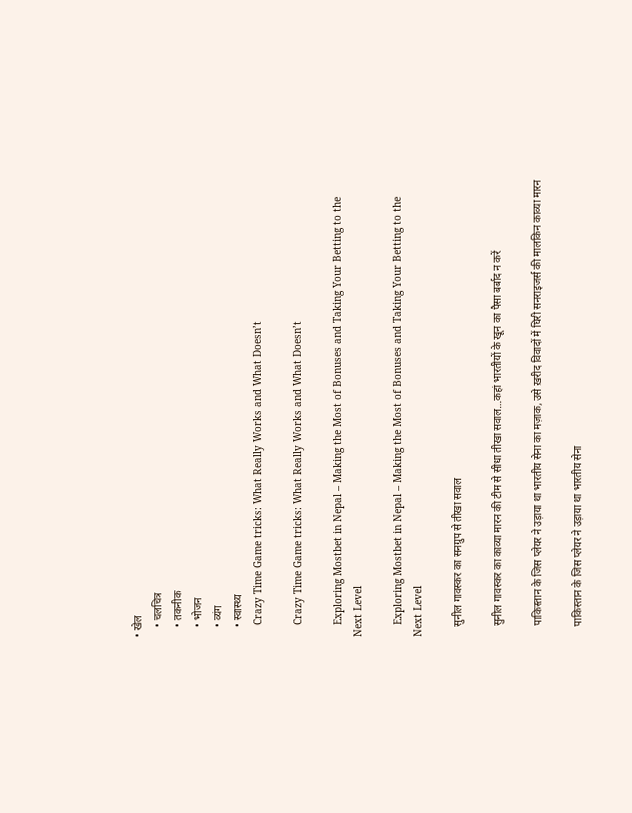• खेल
    • चलचित्र
    • तकनीक
    • भोजन
    • व्यंग
    • स्वास्थ्य
    Crazy Time Game tricks: What Really Works and What Doesn’t

    Crazy Time Game tricks: What Really Works and What Doesn’t

    Exploring Mostbet in Nepal – Making the Most of Bonuses and Taking Your Betting to the Next Level

    Exploring Mostbet in Nepal – Making the Most of Bonuses and Taking Your Betting to the Next Level

    सुनील गावस्कर का सनग्रुप से तीखा सवाल

    सुनील गावस्कर का काव्या मारन की टीम से सीधा तीखा सवाल…कहां भारतीयों के खून का पैसा बर्बाद न करें

    पाकिस्तान के जिस प्लेयर ने उड़ाया था भारतीय सेना का मज़ाक, उसे ख़रीद विवादों में घिरी सनराइजर्स की मालकिन काव्या मारन

    पाकिस्तान के जिस प्लेयर ने उड़ाया था भारतीय सेना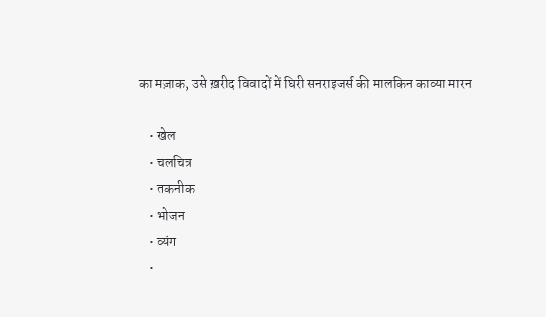का मज़ाक, उसे ख़रीद विवादों में घिरी सनराइजर्स की मालकिन काव्या मारन

    • खेल
    • चलचित्र
    • तकनीक
    • भोजन
    • व्यंग
    •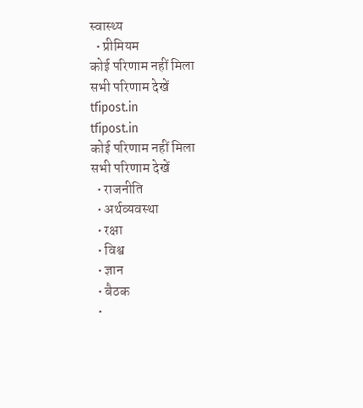स्वास्थ्य
  • प्रीमियम
कोई परिणाम नहीं मिला
सभी परिणाम देखें
tfipost.in
tfipost.in
कोई परिणाम नहीं मिला
सभी परिणाम देखें
  • राजनीति
  • अर्थव्यवस्था
  • रक्षा
  • विश्व
  • ज्ञान
  • बैठक
  •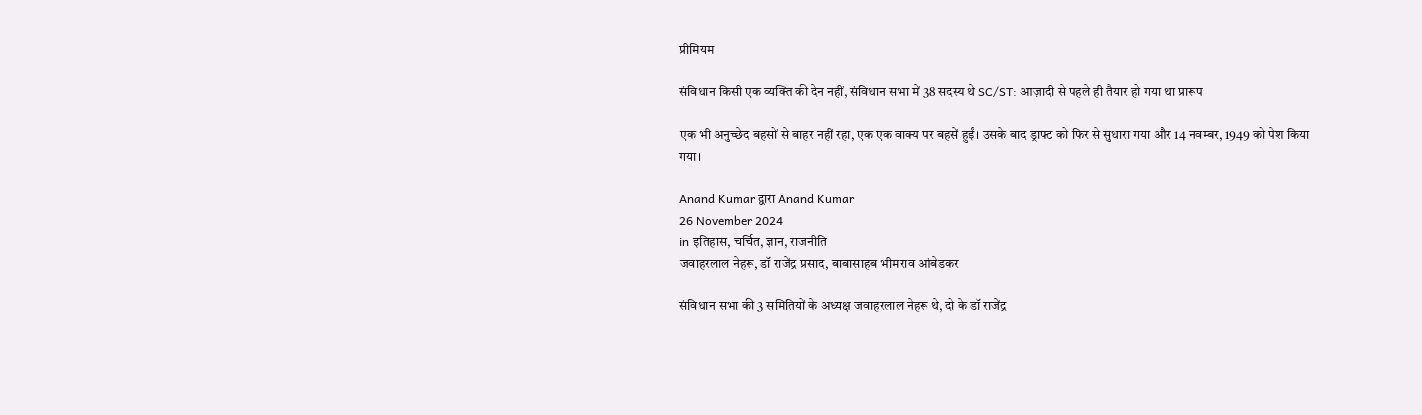प्रीमियम

संविधान किसी एक व्यक्ति की देन नहीं, संविधान सभा में 38 सदस्य थे SC/ST: आज़ादी से पहले ही तैयार हो गया था प्रारूप

एक भी अनुच्छेद बहसों से बाहर नहीं रहा, एक एक वाक्य पर बहसें हुईं। उसके बाद ड्राफ्ट को फिर से सुधारा गया और 14 नवम्बर, 1949 को पेश किया गया।

Anand Kumar द्वारा Anand Kumar
26 November 2024
in इतिहास, चर्चित, ज्ञान, राजनीति
जवाहरलाल नेहरू, डॉ राजेंद्र प्रसाद, बाबासाहब भीमराव आंबेडकर

संविधान सभा की 3 समितियों के अध्यक्ष जवाहरलाल नेहरू थे, दो के डॉ राजेंद्र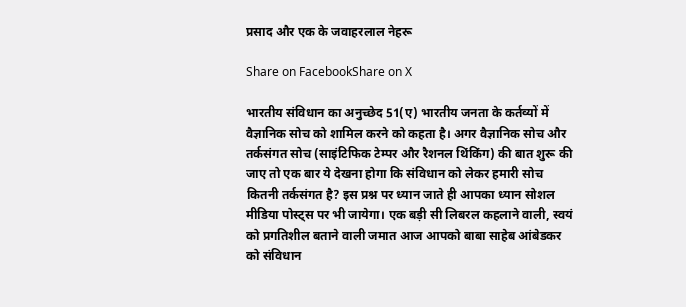प्रसाद और एक के जवाहरलाल नेहरू

Share on FacebookShare on X

भारतीय संविधान का अनुच्छेद 51(ए) भारतीय जनता के कर्तव्यों में वैज्ञानिक सोच को शामिल करने को कहता है। अगर वैज्ञानिक सोच और तर्कसंगत सोच (साइंटिफिक टेम्पर और रैशनल थिंकिंग) की बात शुरू की जाए तो एक बार ये देखना होगा कि संविधान को लेकर हमारी सोच कितनी तर्कसंगत है? इस प्रश्न पर ध्यान जाते ही आपका ध्यान सोशल मीडिया पोस्ट्स पर भी जायेगा। एक बड़ी सी लिबरल कहलाने वाली, स्वयं को प्रगतिशील बताने वाली जमात आज आपको बाबा साहेब आंबेडकर को संविधान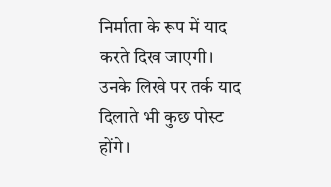निर्माता के रूप में याद करते दिख जाएगी। उनके लिखे पर तर्क याद दिलाते भी कुछ पोस्ट होंगे।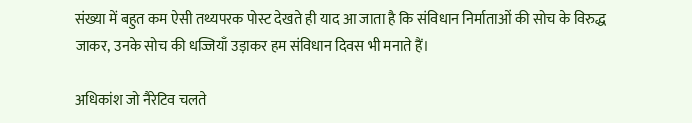संख्या में बहुत कम ऐसी तथ्यपरक पोस्ट देखते ही याद आ जाता है कि संविधान निर्माताओं की सोच के विरुद्ध जाकर, उनके सोच की धज्जियाँ उड़ाकर हम संविधान दिवस भी मनाते हैं।

अधिकांश जो नैरेटिव चलते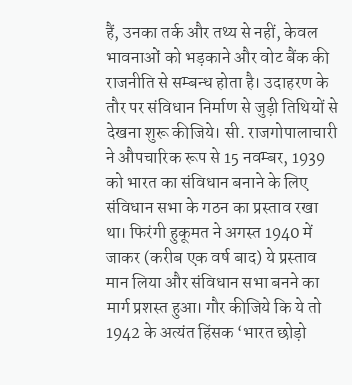हैं, उनका तर्क और तथ्य से नहीं, केवल भावनाओं को भड़काने और वोट बैंक की राजनीति से सम्बन्ध होता है। उदाहरण के तौर पर संविधान निर्माण से जुड़ी तिथियों से देखना शुरू कीजिये। सी. राजगोपालाचारी ने औपचारिक रूप से 15 नवम्बर, 1939 को भारत का संविधान बनाने के लिए संविधान सभा के गठन का प्रस्ताव रखा था। फिरंगी हुकूमत ने अगस्त 1940 में जाकर (करीब एक वर्ष बाद) ये प्रस्ताव मान लिया और संविधान सभा बनने का मार्ग प्रशस्त हुआ। गौर कीजिये कि ये तो 1942 के अत्यंत हिंसक ‘भारत छोड़ो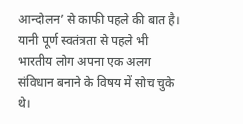आन्दोलन’ से काफी पहले की बात है। यानी पूर्ण स्वतंत्रता से पहले भी भारतीय लोग अपना एक अलग संविधान बनाने के विषय में सोच चुके थे।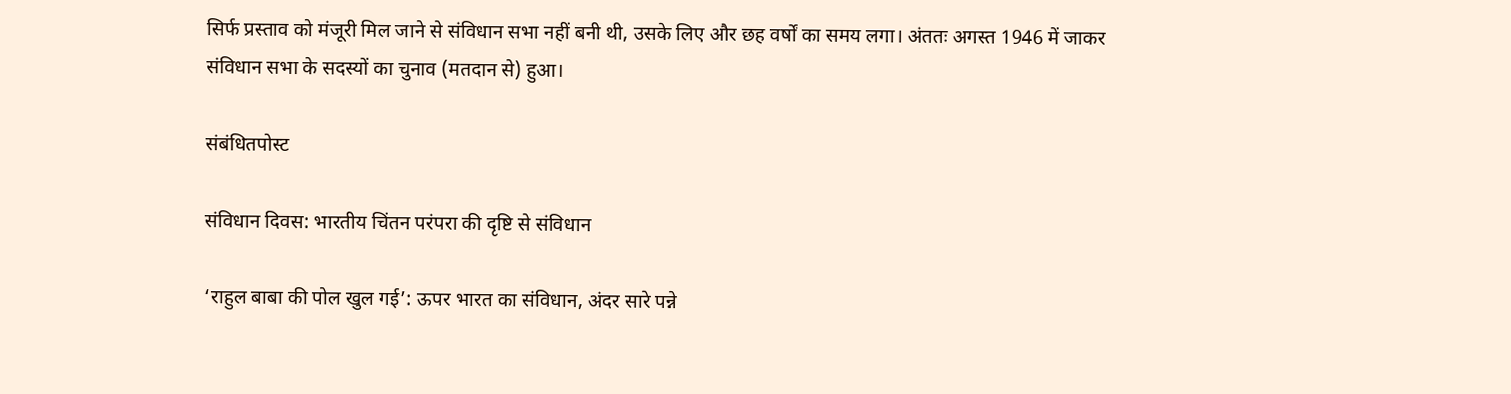सिर्फ प्रस्ताव को मंजूरी मिल जाने से संविधान सभा नहीं बनी थी, उसके लिए और छह वर्षों का समय लगा। अंततः अगस्त 1946 में जाकर संविधान सभा के सदस्यों का चुनाव (मतदान से) हुआ।

संबंधितपोस्ट

संविधान दिवस: भारतीय चिंतन परंपरा की दृष्टि से संविधान

‘राहुल बाबा की पोल खुल गई’: ऊपर भारत का संविधान, अंदर सारे पन्ने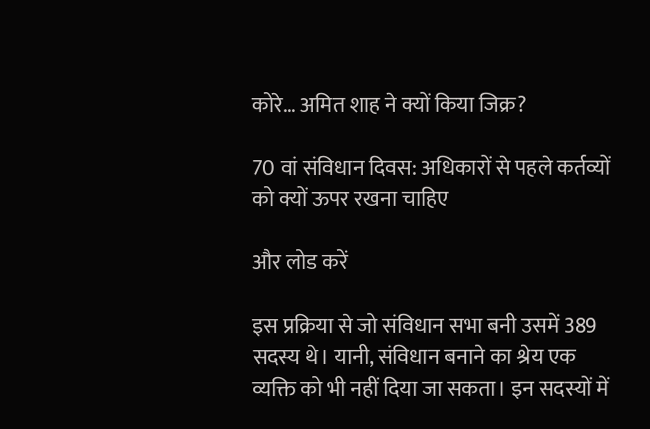कोरे… अमित शाह ने क्यों किया जिक्र?

70 वां संविधान दिवस: अधिकारों से पहले कर्तव्यों को क्यों ऊपर रखना चाहिए

और लोड करें

इस प्रक्रिया से जो संविधान सभा बनी उसमें 389 सदस्य थे। यानी, संविधान बनाने का श्रेय एक व्यक्ति को भी नहीं दिया जा सकता। इन सदस्यों में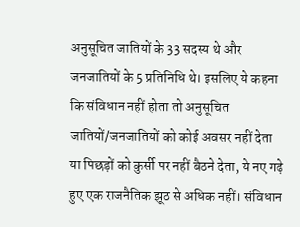अनुसूचित जातियों के 33 सदस्य थे और जनजातियों के 5 प्रतिनिधि थे। इसलिए ये कहना कि संविधान नहीं होता तो अनुसूचित जातियों/जनजातियों को कोई अवसर नहीं देता या पिछड़ों को कुर्सी पर नहीं बैठने देता, ये नए गढ़े हुए एक राजनैतिक झूठ से अधिक नहीं। संविधान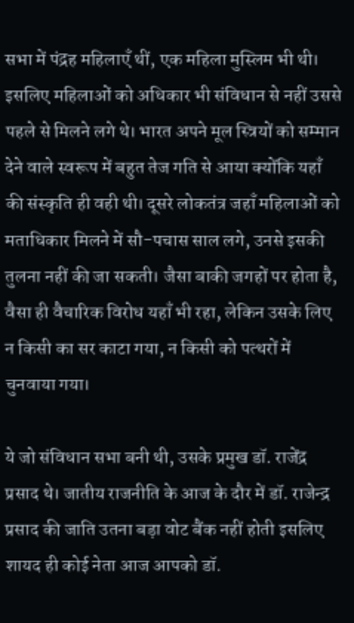सभा में पंद्रह महिलाएँ थीं, एक महिला मुस्लिम भी थी। इसलिए महिलाओं को अधिकार भी संविधान से नहीं उससे पहले से मिलने लगे थे। भारत अपने मूल स्त्रियों को सम्मान देने वाले स्वरूप में बहुत तेज गति से आया क्योंकि यहाँ की संस्कृति ही वही थी। दूसरे लोकतंत्र जहाँ महिलाओं को मताधिकार मिलने में सौ-पचास साल लगे, उनसे इसकी तुलना नहीं की जा सकती। जैसा बाकी जगहों पर होता है, वैसा ही वैचारिक विरोध यहाँ भी रहा, लेकिन उसके लिए न किसी का सर काटा गया, न किसी को पत्थरों में चुनवाया गया।

ये जो संविधान सभा बनी थी, उसके प्रमुख डॉ. राजेंद्र प्रसाद थे। जातीय राजनीति के आज के दौर में डॉ. राजेन्द्र प्रसाद की जाति उतना बड़ा वोट बैंक नहीं होती इसलिए शायद ही कोई नेता आज आपको डॉ.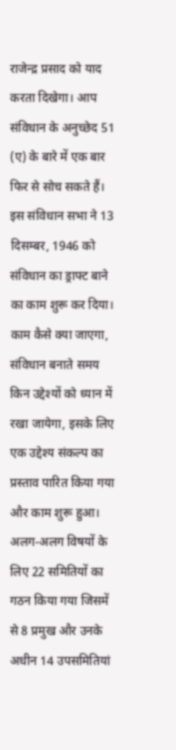राजेन्द्र प्रसाद को याद करता दिखेगा। आप संविधान के अनुच्छेद 51 (ए) के बारे में एक बार फिर से सोच सकते हैं। इस संविधान सभा ने 13 दिसम्बर, 1946 को संविधान का ड्राफ्ट बाने का काम शुरू कर दिया। काम कैसे क्या जाएगा, संविधान बनाते समय किन उद्देश्यों को ध्यान में रखा जायेगा, इसके लिए एक उद्देश्य संकल्प का प्रस्ताव पारित किया गया और काम शुरू हुआ। अलग-अलग विषयों के लिए 22 समितियों का गठन किया गया जिसमें से 8 प्रमुख और उनके अधीन 14 उपसमितियां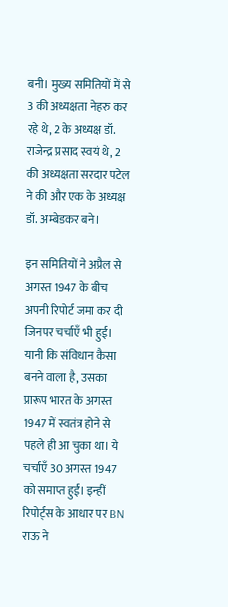बनी। मुख्य समितियों में से 3 की अध्यक्षता नेहरु कर रहे थे, 2 के अध्यक्ष डॉ. राजेन्द्र प्रसाद स्वयं थे, 2 की अध्यक्षता सरदार पटेल ने की और एक के अध्यक्ष डॉ. अम्बेडकर बने।

इन समितियों ने अप्रैल से अगस्त 1947 के बीच अपनी रिपोर्ट जमा कर दी जिनपर चर्चाएँ भी हुई। यानी कि संविधान कैसा बनने वाला है, उसका प्रारूप भारत के अगस्त 1947 में स्वतंत्र होने से पहले ही आ चुका था। ये चर्चाएँ 30 अगस्त 1947 को समाप्त हुईं। इन्हीं रिपोर्ट्स के आधार पर BN राऊ ने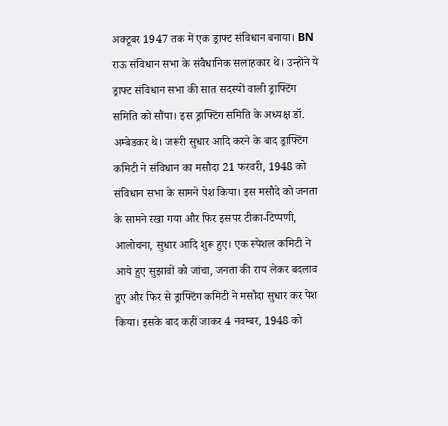अक्टूबर 1947 तक में एक ड्राफ्ट संविधान बनाया। BN राऊ संविधान सभा के संवैधानिक सलाहकार थे। उन्होंने ये ड्राफ्ट संविधान सभा की सात सदस्यों वाली ड्राफ्टिंग समिति को सौंपा। इस ड्राफ्टिंग समिति के अध्यक्ष डॉ. अम्बेडकर थे। जरूरी सुधार आदि करने के बाद ड्राफ्टिंग कमिटी ने संविधान का मसौदा 21 फरवरी, 1948 को संविधान सभा के सामने पेश किया। इस मसौदे को जनता के सामने रखा गया और फिर इसपर टीका-टिप्पणी, आलोचना, सुधार आदि शुरू हुए। एक स्पेशल कमिटी ने आये हुए सुझावों को जांचा, जनता की राय लेकर बदलाव हुए और फिर से ड्राफ्टिंग कमिटी ने मसौदा सुधार कर पेश किया। इसके बाद कहीं जाकर 4 नवम्बर, 1948 को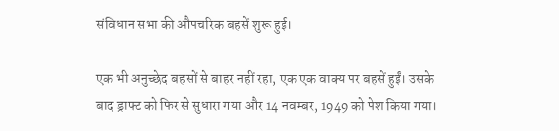संविधान सभा की औपचरिक बहसें शुरू हुई।

एक भी अनुच्छेद बहसों से बाहर नहीं रहा, एक एक वाक्य पर बहसें हुईं। उसके बाद ड्राफ्ट को फिर से सुधारा गया और 14 नवम्बर, 1949 को पेश किया गया।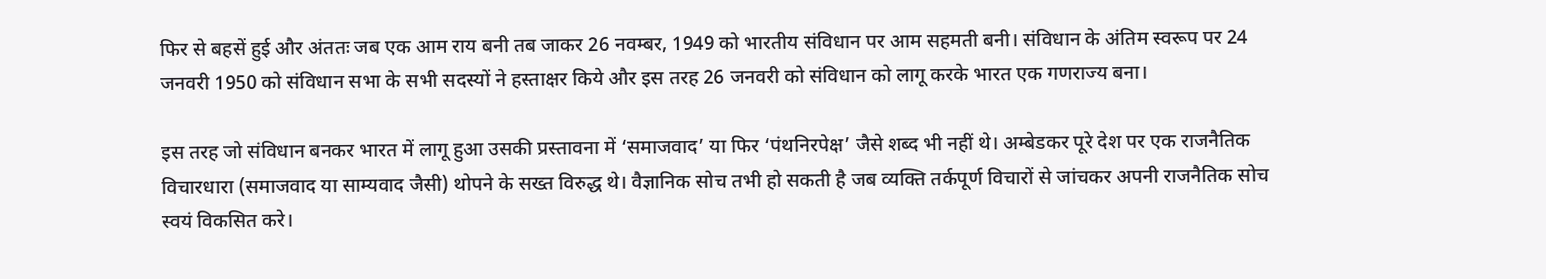फिर से बहसें हुई और अंततः जब एक आम राय बनी तब जाकर 26 नवम्बर, 1949 को भारतीय संविधान पर आम सहमती बनी। संविधान के अंतिम स्वरूप पर 24 जनवरी 1950 को संविधान सभा के सभी सदस्यों ने हस्ताक्षर किये और इस तरह 26 जनवरी को संविधान को लागू करके भारत एक गणराज्य बना।

इस तरह जो संविधान बनकर भारत में लागू हुआ उसकी प्रस्तावना में ‘समाजवाद’ या फिर ‘पंथनिरपेक्ष’ जैसे शब्द भी नहीं थे। अम्बेडकर पूरे देश पर एक राजनैतिक विचारधारा (समाजवाद या साम्यवाद जैसी) थोपने के सख्त विरुद्ध थे। वैज्ञानिक सोच तभी हो सकती है जब व्यक्ति तर्कपूर्ण विचारों से जांचकर अपनी राजनैतिक सोच स्वयं विकसित करे।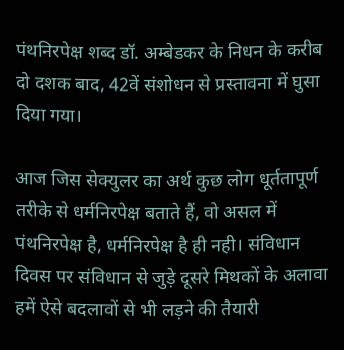पंथनिरपेक्ष शब्द डॉ. अम्बेडकर के निधन के करीब दो दशक बाद, 42वें संशोधन से प्रस्तावना में घुसा दिया गया।

आज जिस सेक्युलर का अर्थ कुछ लोग धूर्ततापूर्ण तरीके से धर्मनिरपेक्ष बताते हैं, वो असल में पंथनिरपेक्ष है, धर्मनिरपेक्ष है ही नही। संविधान दिवस पर संविधान से जुड़े दूसरे मिथकों के अलावा हमें ऐसे बदलावों से भी लड़ने की तैयारी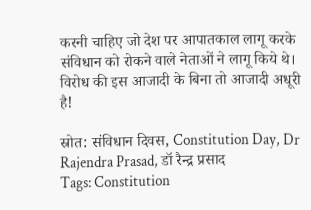करनी चाहिए जो देश पर आपातकाल लागू करके संविधान को रोकने वाले नेताओं ने लागू किये थे। विरोध की इस आजादी के बिना तो आजादी अधूरी है!

स्रोत: संविधान दिवस, Constitution Day, Dr Rajendra Prasad, डॉ रैन्द्र प्रसाद
Tags: Constitution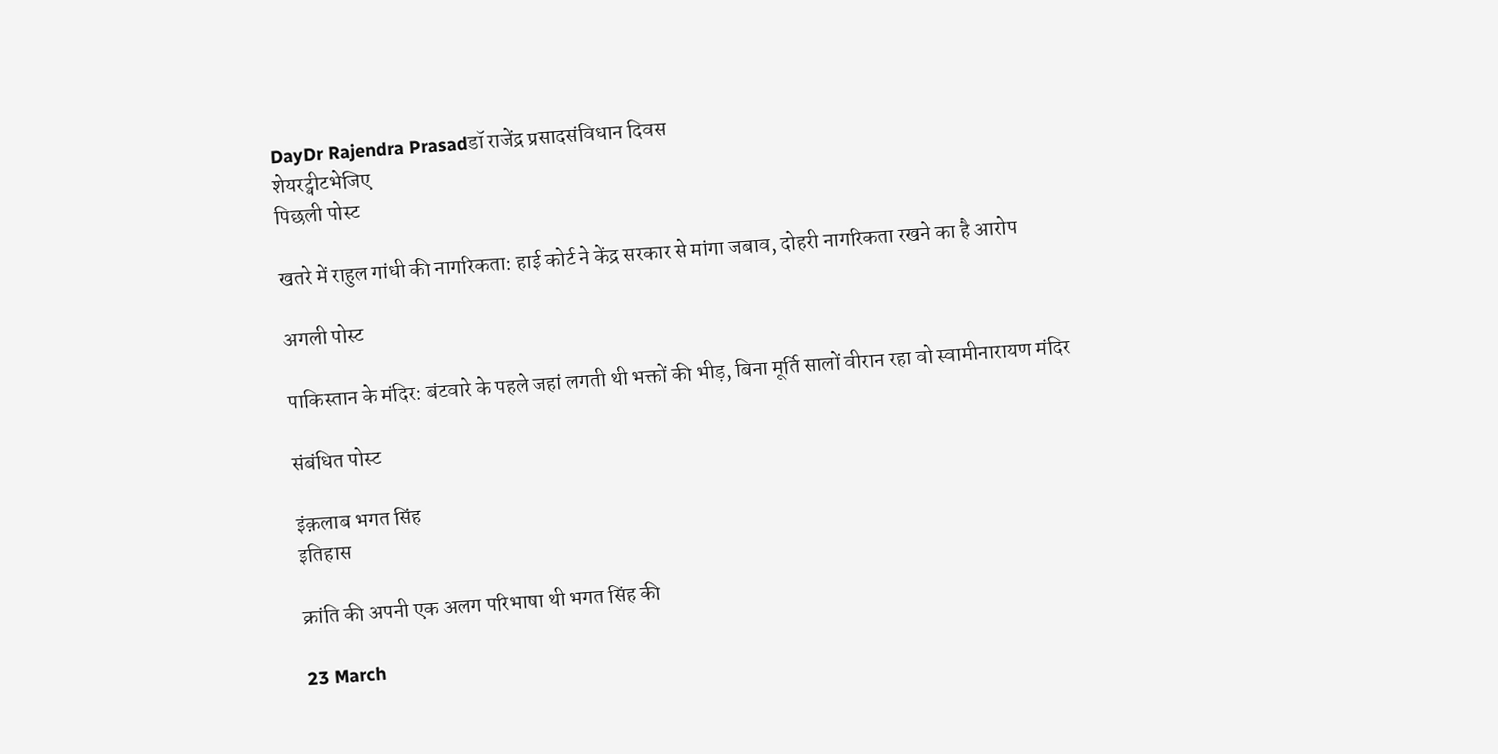DayDr Rajendra Prasadडॉ राजेंद्र प्रसादसंविधान दिवस
शेयरट्वीटभेजिए
पिछली पोस्ट

खतरे में राहुल गांधी की नागरिकता: हाई कोर्ट ने केंद्र सरकार से मांगा जबाव, दोहरी नागरिकता रखने का है आरोप

अगली पोस्ट

पाकिस्तान के मंदिर: बंटवारे के पहले जहां लगती थी भक्तों की भीड़, बिना मूर्ति सालों वीरान रहा वो स्वामीनारायण मंदिर

संबंधित पोस्ट

इंक़लाब भगत सिंह
इतिहास

क्रांति की अपनी एक अलग परिभाषा थी भगत सिंह की

23 March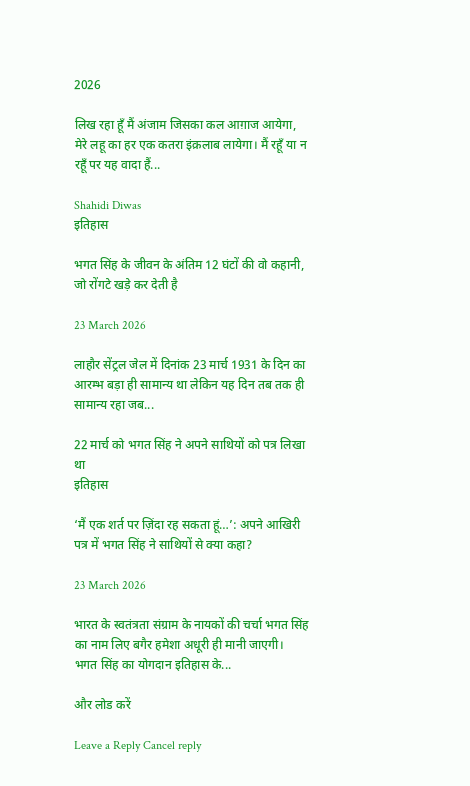2026

लिख रहा हूँ मैं अंजाम जिसका कल आग़ाज आयेगा, मेरे लहू का हर एक कतरा इंक़लाब लायेगा। मैं रहूँ या न रहूँ पर यह वादा हैं...

Shahidi Diwas
इतिहास

भगत सिंह के जीवन के अंतिम 12 घंटों की वो कहानी, जो रोंगटे खड़े कर देती है

23 March 2026

लाहौर सेंट्रल जेल में दिनांक 23 मार्च 1931 के दिन का आरम्भ बड़ा ही सामान्य था लेकिन यह दिन तब तक ही सामान्य रहा जब...

22 मार्च को भगत सिंह ने अपने साथियों को पत्र लिखा था
इतिहास

‘मैं एक शर्त पर ज़िंदा रह सकता हूं…’: अपने आखिरी पत्र में भगत सिंह ने साथियों से क्या कहा?

23 March 2026

भारत के स्वतंत्रता संग्राम के नायकों की चर्चा भगत सिंह का नाम लिए बगैर हमेशा अधूरी ही मानी जाएगी। भगत सिंह का योगदान इतिहास के...

और लोड करें

Leave a Reply Cancel reply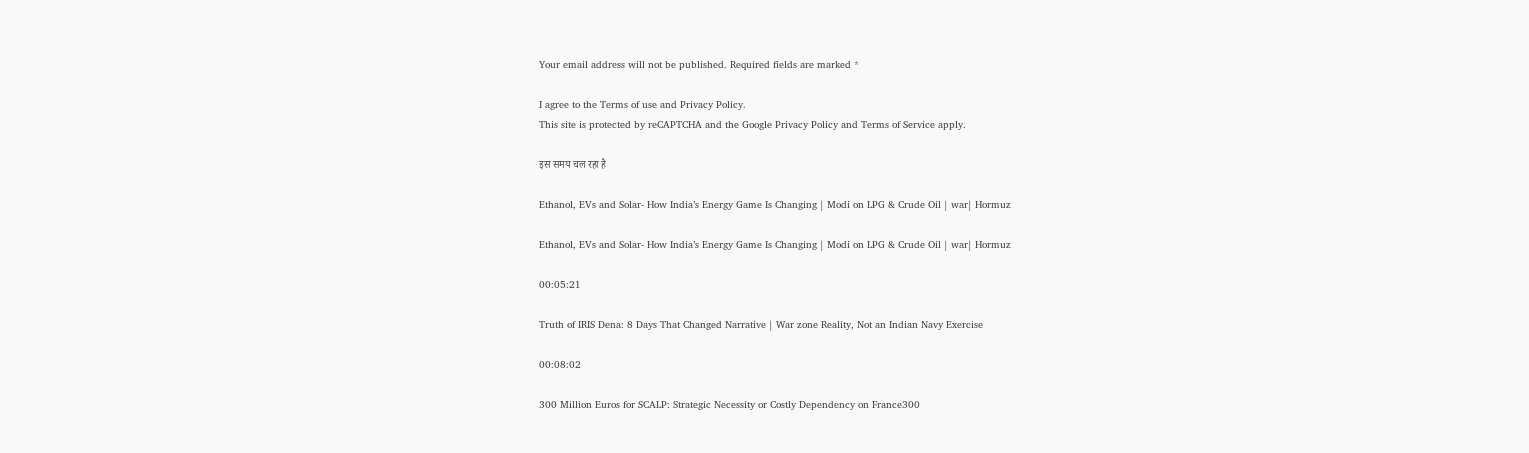Your email address will not be published. Required fields are marked *

I agree to the Terms of use and Privacy Policy.
This site is protected by reCAPTCHA and the Google Privacy Policy and Terms of Service apply.

इस समय चल रहा है

Ethanol, EVs and Solar- How India’s Energy Game Is Changing | Modi on LPG & Crude Oil | war| Hormuz

Ethanol, EVs and Solar- How India’s Energy Game Is Changing | Modi on LPG & Crude Oil | war| Hormuz

00:05:21

Truth of IRIS Dena: 8 Days That Changed Narrative | War zone Reality, Not an Indian Navy Exercise

00:08:02

300 Million Euros for SCALP: Strategic Necessity or Costly Dependency on France300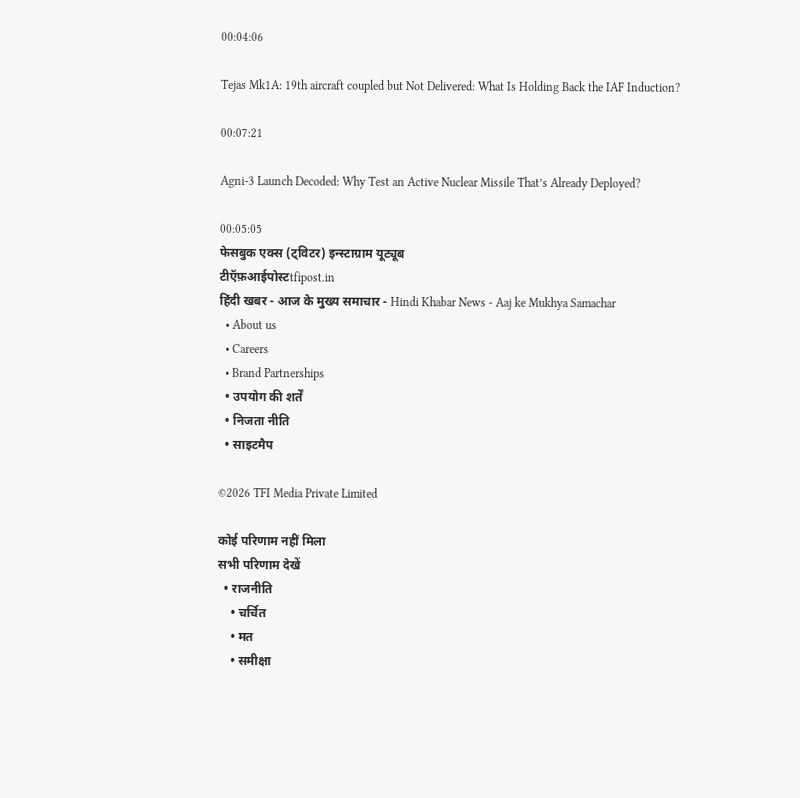00:04:06

Tejas Mk1A: 19th aircraft coupled but Not Delivered: What Is Holding Back the IAF Induction?

00:07:21

Agni-3 Launch Decoded: Why Test an Active Nuclear Missile That’s Already Deployed?

00:05:05
फेसबुक एक्स (ट्विटर) इन्स्टाग्राम यूट्यूब
टीऍफ़आईपोस्टtfipost.in
हिंदी खबर - आज के मुख्य समाचार - Hindi Khabar News - Aaj ke Mukhya Samachar
  • About us
  • Careers
  • Brand Partnerships
  • उपयोग की शर्तें
  • निजता नीति
  • साइटमैप

©2026 TFI Media Private Limited

कोई परिणाम नहीं मिला
सभी परिणाम देखें
  • राजनीति
    • चर्चित
    • मत
    • समीक्षा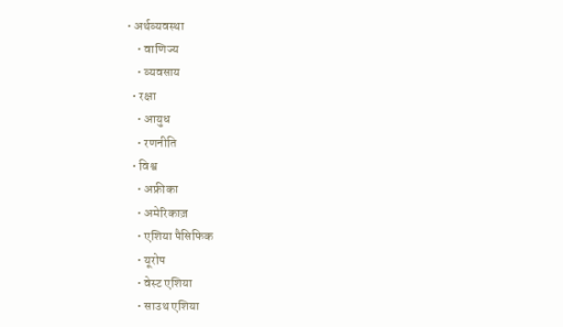• अर्थव्यवस्था
    • वाणिज्य
    • व्यवसाय
  • रक्षा
    • आयुध
    • रणनीति
  • विश्व
    • अफ्रीका
    • अमेरिकाज़
    • एशिया पैसिफिक
    • यूरोप
    • वेस्ट एशिया
    • साउथ एशिया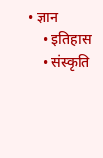• ज्ञान
    • इतिहास
    • संस्कृति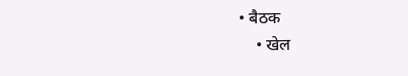• बैठक
    • खेल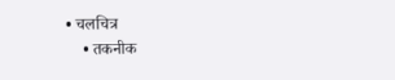• चलचित्र
    • तकनीक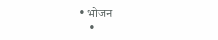• भोजन
    •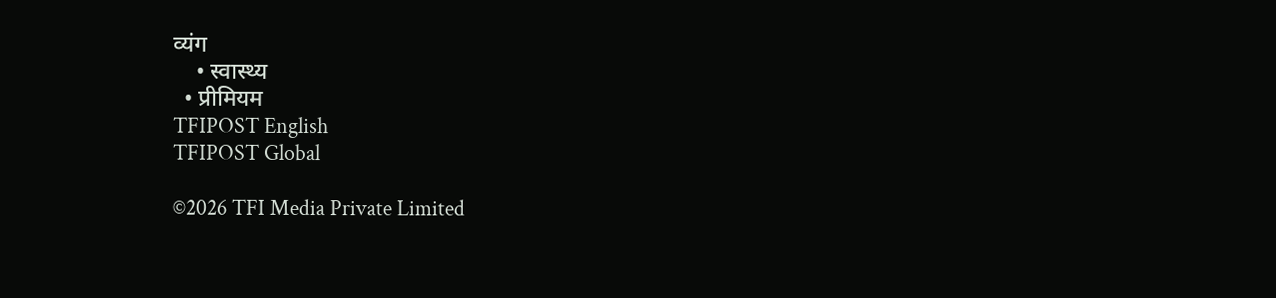व्यंग
    • स्वास्थ्य
  • प्रीमियम
TFIPOST English
TFIPOST Global

©2026 TFI Media Private Limited